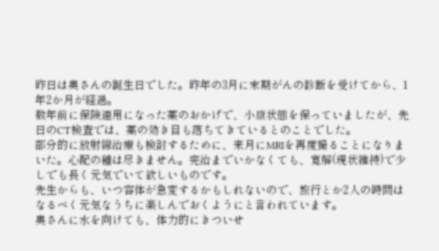昨日は奥さんの誕生日でした。昨年の3月に末期がんの診断を受けてから、1年2か月が経過。
数年前に保険適用になった薬のおかげで、小康状態を保っていましたが、先日のCT検査では、薬の効き目も落ちてきているとのことでした。
部分的に放射線治療も検討するために、来月にMRIを再度撮ることになりまいた。心配の種は尽きません。完治までいかなくても、寛解(現状維持)で少しでも長く元気でいて欲しいものです。
先生からも、いつ容体が急変するかもしれないので、旅行とか2人の時間はなるべく元気なうちに楽しんでおくようにと言われています。
奥さんに水を向けても、体力的にきついせ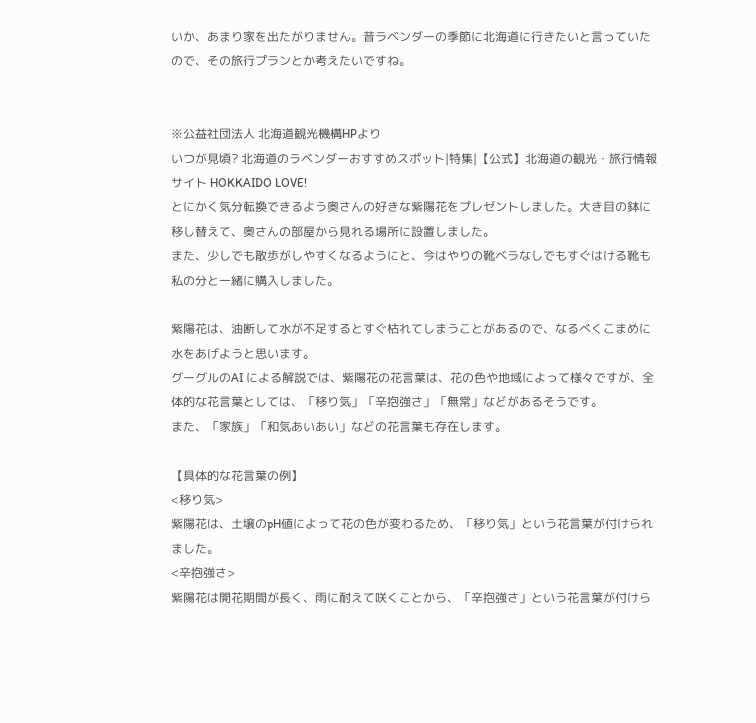いか、あまり家を出たがりません。昔ラベンダーの季節に北海道に行きたいと言っていたので、その旅行プランとか考えたいですね。


※公益社団法人 北海道観光機構HPより
いつが見頃? 北海道のラベンダーおすすめスポット|特集|【公式】北海道の観光・旅行情報サイト HOKKAIDO LOVE!
とにかく気分転換できるよう奥さんの好きな紫陽花をプレゼントしました。大き目の鉢に移し替えて、奥さんの部屋から見れる場所に設置しました。
また、少しでも散歩がしやすくなるようにと、今はやりの靴ベラなしでもすぐはける靴も私の分と一緒に購入しました。

紫陽花は、油断して水が不足するとすぐ枯れてしまうことがあるので、なるべくこまめに水をあげようと思います。
グーグルのAI による解説では、紫陽花の花言葉は、花の色や地域によって様々ですが、全体的な花言葉としては、「移り気」「辛抱強さ」「無常」などがあるそうです。
また、「家族」「和気あいあい」などの花言葉も存在します。

【具体的な花言葉の例】
<移り気>
紫陽花は、土壌のpH値によって花の色が変わるため、「移り気」という花言葉が付けられました。
<辛抱強さ>
紫陽花は開花期間が長く、雨に耐えて咲くことから、「辛抱強さ」という花言葉が付けら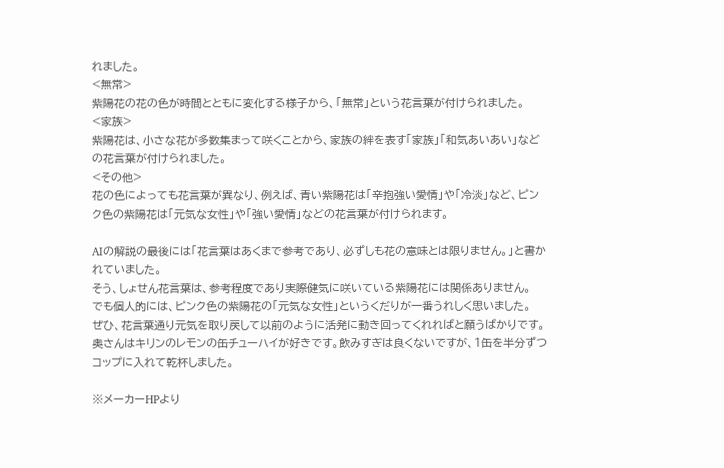れました。
<無常>
紫陽花の花の色が時間とともに変化する様子から、「無常」という花言葉が付けられました。
<家族>
紫陽花は、小さな花が多数集まって咲くことから、家族の絆を表す「家族」「和気あいあい」などの花言葉が付けられました。
<その他>
花の色によっても花言葉が異なり、例えば、青い紫陽花は「辛抱強い愛情」や「冷淡」など、ピンク色の紫陽花は「元気な女性」や「強い愛情」などの花言葉が付けられます。

AIの解説の最後には「花言葉はあくまで参考であり、必ずしも花の意味とは限りません。」と書かれていました。
そう、しょせん花言葉は、参考程度であり実際健気に咲いている紫陽花には関係ありません。
でも個人的には、ピンク色の紫陽花の「元気な女性」というくだりが一番うれしく思いました。
ぜひ、花言葉通り元気を取り戻して以前のように活発に動き回ってくれればと願うばかりです。
奥さんはキリンのレモンの缶チューハイが好きです。飲みすぎは良くないですが、1缶を半分ずつコップに入れて乾杯しました。

※メーカーHPより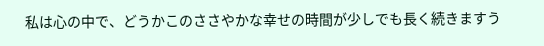私は心の中で、どうかこのささやかな幸せの時間が少しでも長く続きますう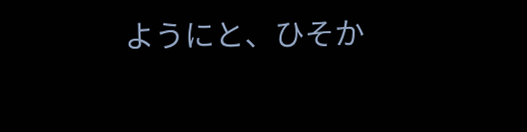ようにと、ひそか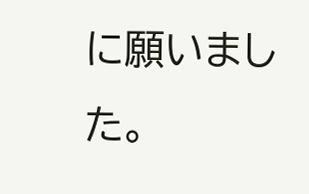に願いました。